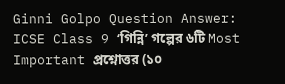Ginni Golpo Question Answer: ICSE Class 9 ‘গিন্নি’ গল্পের ৬টি Most Important প্রশ্নোত্তর (১০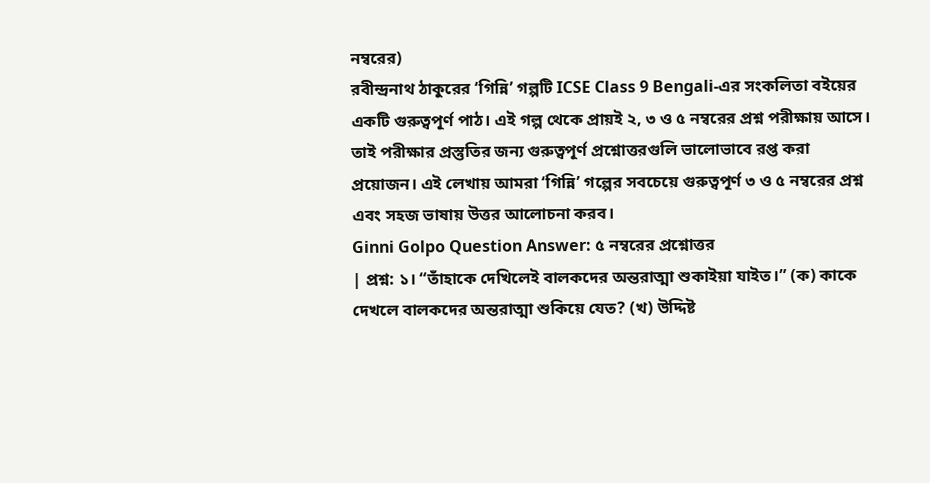নম্বরের)
রবীন্দ্রনাথ ঠাকুরের ‘গিন্নি’ গল্পটি ICSE Class 9 Bengali-এর সংকলিতা বইয়ের একটি গুরুত্বপূর্ণ পাঠ। এই গল্প থেকে প্রায়ই ২, ৩ ও ৫ নম্বরের প্রশ্ন পরীক্ষায় আসে। তাই পরীক্ষার প্রস্তুতির জন্য গুরুত্বপূর্ণ প্রশ্নোত্তরগুলি ভালোভাবে রপ্ত করা প্রয়োজন। এই লেখায় আমরা ‘গিন্নি’ গল্পের সবচেয়ে গুরুত্বপূর্ণ ৩ ও ৫ নম্বরের প্রশ্ন এবং সহজ ভাষায় উত্তর আলোচনা করব।
Ginni Golpo Question Answer: ৫ নম্বরের প্রশ্নোত্তর
| প্রশ্ন: ১। “তাঁহাকে দেখিলেই বালকদের অন্তরাত্মা শুকাইয়া যাইত।” (ক) কাকে দেখলে বালকদের অন্তরাত্মা শুকিয়ে যেত? (খ) উদ্দিষ্ট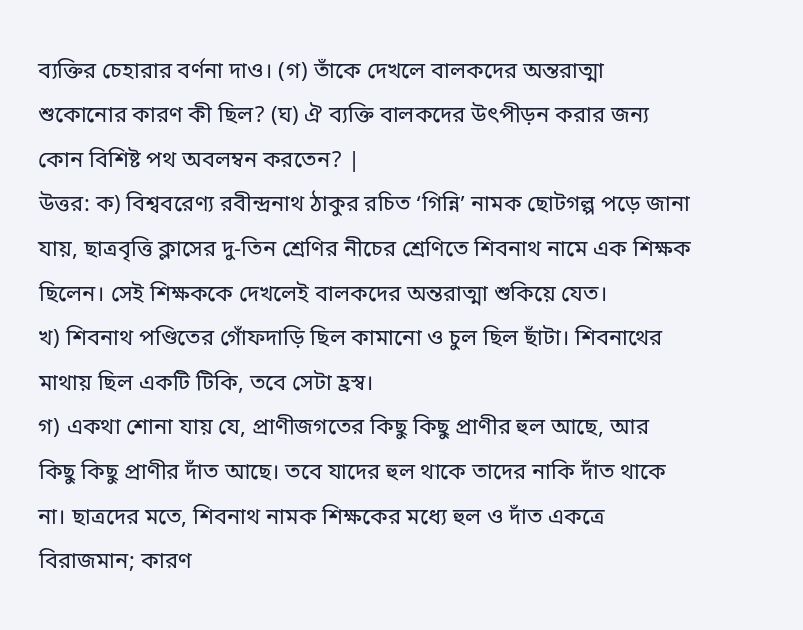ব্যক্তির চেহারার বর্ণনা দাও। (গ) তাঁকে দেখলে বালকদের অন্তরাত্মা শুকোনোর কারণ কী ছিল? (ঘ) ঐ ব্যক্তি বালকদের উৎপীড়ন করার জন্য কোন বিশিষ্ট পথ অবলম্বন করতেন? |
উত্তর: ক) বিশ্ববরেণ্য রবীন্দ্রনাথ ঠাকুর রচিত ‘গিন্নি’ নামক ছোটগল্প পড়ে জানা যায়, ছাত্রবৃত্তি ক্লাসের দু-তিন শ্রেণির নীচের শ্রেণিতে শিবনাথ নামে এক শিক্ষক ছিলেন। সেই শিক্ষককে দেখলেই বালকদের অন্তরাত্মা শুকিয়ে যেত।
খ) শিবনাথ পণ্ডিতের গোঁফদাড়ি ছিল কামানো ও চুল ছিল ছাঁটা। শিবনাথের মাথায় ছিল একটি টিকি, তবে সেটা হ্রস্ব।
গ) একথা শোনা যায় যে, প্রাণীজগতের কিছু কিছু প্রাণীর হুল আছে, আর কিছু কিছু প্রাণীর দাঁত আছে। তবে যাদের হুল থাকে তাদের নাকি দাঁত থাকে না। ছাত্রদের মতে, শিবনাথ নামক শিক্ষকের মধ্যে হুল ও দাঁত একত্রে বিরাজমান; কারণ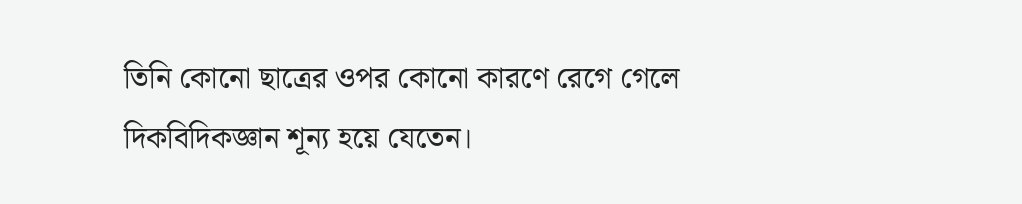তিনি কোনো ছাত্রের ওপর কোনো কারণে রেগে গেলে দিকবিদিকজ্ঞান শূন্য হয়ে যেতেন।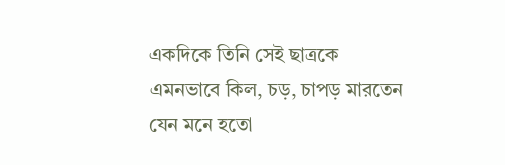একদিকে তিনি সেই ছাত্রকে এমনভাবে কিল, চড়, চাপড় মারতেন যেন মনে হতো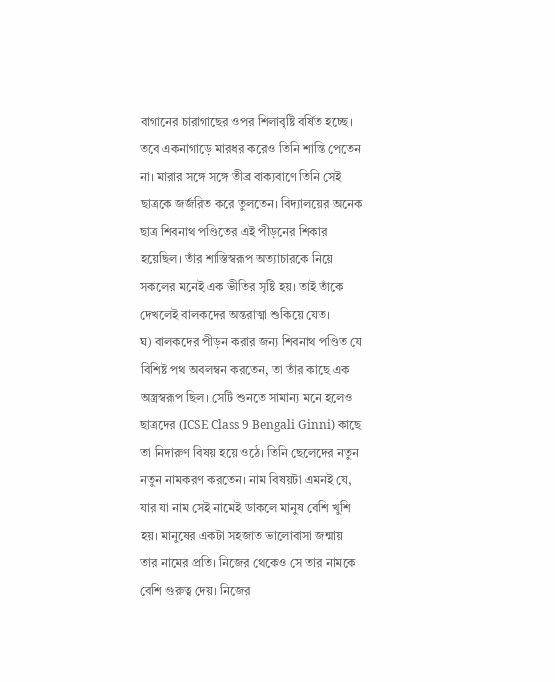বাগানের চারাগাছের ওপর শিলাবৃষ্টি বর্ষিত হচ্ছে। তবে একনাগাড়ে মারধর করেও তিনি শান্তি পেতেন না। মারার সঙ্গে সঙ্গে তীব্র বাক্যবাণে তিনি সেই ছাত্রকে জর্জরিত করে তুলতেন। বিদ্যালয়ের অনেক ছাত্র শিবনাথ পণ্ডিতের এই পীড়নের শিকার হয়েছিল। তাঁর শাস্তিস্বরূপ অত্যাচারকে নিয়ে সকলের মনেই এক ভীতির সৃষ্টি হয়। তাই তাঁকে দেখলেই বালকদের অন্তরাত্মা শুকিয়ে যেত।
ঘ) বালকদের পীড়ন করার জন্য শিবনাথ পণ্ডিত যে বিশিষ্ট পথ অবলম্বন করতেন, তা তাঁর কাছে এক অস্ত্রস্বরূপ ছিল। সেটি শুনতে সামান্য মনে হলেও ছাত্রদের (ICSE Class 9 Bengali Ginni) কাছে তা নিদারুণ বিষয় হয়ে ওঠে। তিনি ছেলেদের নতুন নতুন নামকরণ করতেন। নাম বিষয়টা এমনই যে, যার যা নাম সেই নামেই ডাকলে মানুষ বেশি খুশি হয়। মানুষের একটা সহজাত ভালোবাসা জন্মায় তার নামের প্রতি। নিজের থেকেও সে তার নামকে বেশি গুরুত্ব দেয়। নিজের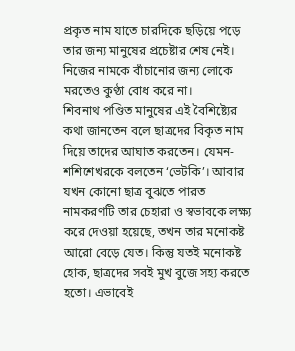প্রকৃত নাম যাতে চারদিকে ছড়িয়ে পড়ে তার জন্য মানুষের প্রচেষ্টার শেষ নেই। নিজের নামকে বাঁচানোর জন্য লোকে মরতেও কুণ্ঠা বোধ করে না।
শিবনাথ পণ্ডিত মানুষের এই বৈশিষ্ট্যের কথা জানতেন বলে ছাত্রদের বিকৃত নাম দিয়ে তাদের আঘাত করতেন। যেমন- শশিশেখরকে বলতেন ‘ভেটকি’। আবার যখন কোনো ছাত্র বুঝতে পারত নামকরণটি তার চেহারা ও স্বভাবকে লক্ষ্য করে দেওয়া হয়েছে, তখন তার মনোকষ্ট আরো বেড়ে যেত। কিন্তু যতই মনোকষ্ট হোক, ছাত্রদের সবই মুখ বুজে সহ্য করতে হতো। এভাবেই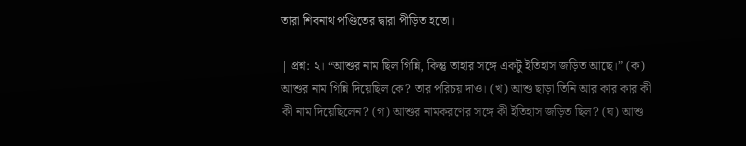তারা শিবনাথ পণ্ডিতের দ্বারা পীড়িত হতো।

| প্রশ্ন: ২। “আশুর নাম ছিল গিন্নি, কিন্তু তাহার সঙ্গে একটু ইতিহাস জড়িত আছে।” (ক) আশুর নাম গিন্নি দিয়েছিল কে? তার পরিচয় দাও। (খ) আশু ছাড়া তিনি আর কার কার কী কী নাম দিয়েছিলেন? (গ) আশুর নামকরণের সঙ্গে কী ইতিহাস জড়িত ছিল? (ঘ) আশু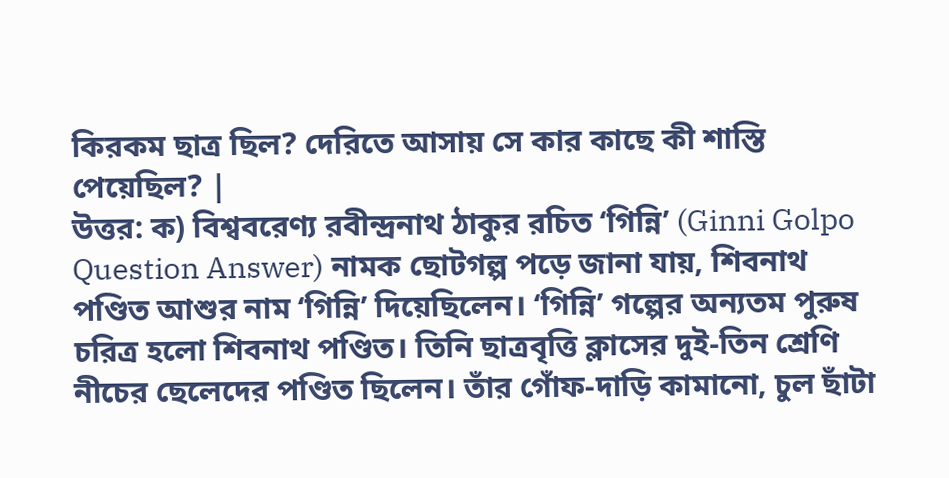কিরকম ছাত্র ছিল? দেরিতে আসায় সে কার কাছে কী শাস্তি পেয়েছিল? |
উত্তর: ক) বিশ্ববরেণ্য রবীন্দ্রনাথ ঠাকুর রচিত ‘গিন্নি’ (Ginni Golpo Question Answer) নামক ছোটগল্প পড়ে জানা যায়, শিবনাথ পণ্ডিত আশুর নাম ‘গিন্নি’ দিয়েছিলেন। ‘গিন্নি’ গল্পের অন্যতম পুরুষ চরিত্র হলো শিবনাথ পণ্ডিত। তিনি ছাত্রবৃত্তি ক্লাসের দুই-তিন শ্রেণি নীচের ছেলেদের পণ্ডিত ছিলেন। তাঁর গোঁফ-দাড়ি কামানো, চুল ছাঁটা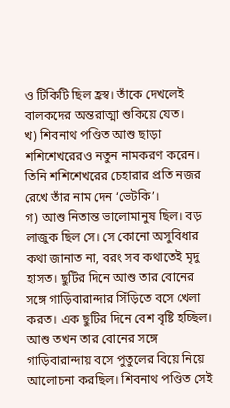ও টিকিটি ছিল হ্রস্ব। তাঁকে দেখলেই বালকদের অন্তরাত্মা শুকিয়ে যেত।
খ) শিবনাথ পণ্ডিত আশু ছাড়া শশিশেখরেরও নতুন নামকরণ করেন। তিনি শশিশেখরের চেহারার প্রতি নজর রেখে তাঁর নাম দেন ‘ভেটকি’।
গ) আশু নিতান্ত ভালোমানুষ ছিল। বড় লাজুক ছিল সে। সে কোনো অসুবিধার কথা জানাত না, বরং সব কথাতেই মৃদু হাসত। ছুটির দিনে আশু তার বোনের সঙ্গে গাড়িবারান্দার সিঁড়িতে বসে খেলা করত। এক ছুটির দিনে বেশ বৃষ্টি হচ্ছিল। আশু তখন তার বোনের সঙ্গে গাড়িবারান্দায় বসে পুতুলের বিয়ে নিয়ে আলোচনা করছিল। শিবনাথ পণ্ডিত সেই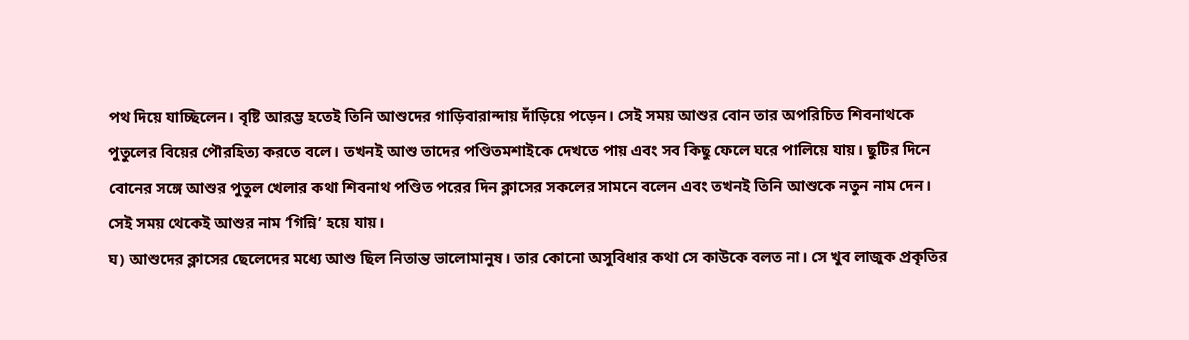পথ দিয়ে যাচ্ছিলেন। বৃষ্টি আরম্ভ হতেই তিনি আশুদের গাড়িবারান্দায় দাঁড়িয়ে পড়েন। সেই সময় আশুর বোন তার অপরিচিত শিবনাথকে পুতুলের বিয়ের পৌরহিত্য করতে বলে। তখনই আশু তাদের পণ্ডিতমশাইকে দেখতে পায় এবং সব কিছু ফেলে ঘরে পালিয়ে যায়। ছুটির দিনে বোনের সঙ্গে আশুর পুতুল খেলার কথা শিবনাথ পণ্ডিত পরের দিন ক্লাসের সকলের সামনে বলেন এবং তখনই তিনি আশুকে নতুন নাম দেন। সেই সময় থেকেই আশুর নাম ‘গিন্নি’ হয়ে যায়।
ঘ) আশুদের ক্লাসের ছেলেদের মধ্যে আশু ছিল নিতান্ত ভালোমানুষ। তার কোনো অসুবিধার কথা সে কাউকে বলত না। সে খুব লাজুক প্রকৃতির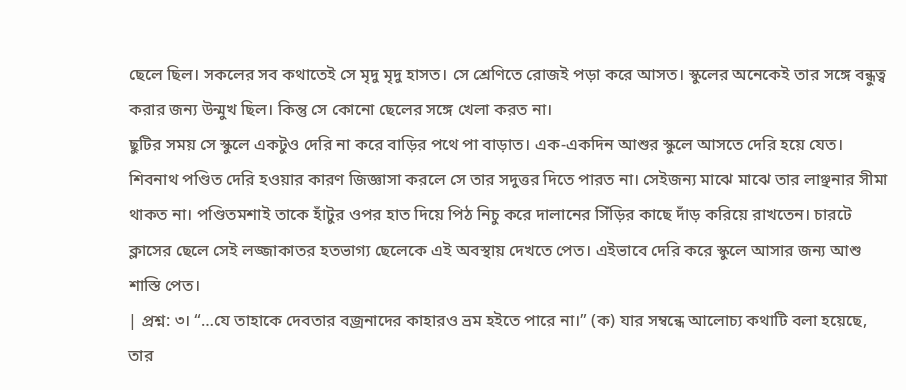ছেলে ছিল। সকলের সব কথাতেই সে মৃদু মৃদু হাসত। সে শ্রেণিতে রোজই পড়া করে আসত। স্কুলের অনেকেই তার সঙ্গে বন্ধুত্ব করার জন্য উন্মুখ ছিল। কিন্তু সে কোনো ছেলের সঙ্গে খেলা করত না।
ছুটির সময় সে স্কুলে একটুও দেরি না করে বাড়ির পথে পা বাড়াত। এক-একদিন আশুর স্কুলে আসতে দেরি হয়ে যেত। শিবনাথ পণ্ডিত দেরি হওয়ার কারণ জিজ্ঞাসা করলে সে তার সদুত্তর দিতে পারত না। সেইজন্য মাঝে মাঝে তার লাঞ্ছনার সীমা থাকত না। পণ্ডিতমশাই তাকে হাঁটুর ওপর হাত দিয়ে পিঠ নিচু করে দালানের সিঁড়ির কাছে দাঁড় করিয়ে রাখতেন। চারটে ক্লাসের ছেলে সেই লজ্জাকাতর হতভাগ্য ছেলেকে এই অবস্থায় দেখতে পেত। এইভাবে দেরি করে স্কুলে আসার জন্য আশু শাস্তি পেত।
| প্রশ্ন: ৩। “…যে তাহাকে দেবতার বজ্রনাদের কাহারও ভ্রম হইতে পারে না।” (ক) যার সম্বন্ধে আলোচ্য কথাটি বলা হয়েছে, তার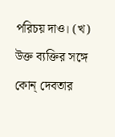পরিচয় দাও। (খ) উক্ত ব্যক্তির সঙ্গে কোন্ দেবতার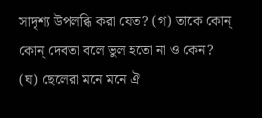সাদৃশ্য উপলব্ধি করা যেত? (গ) তাকে কোন্ কোন্ দেবতা বলে ভুল হতো না ও কেন? (ঘ) ছেলেরা মনে মনে ঐ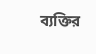ব্যক্তির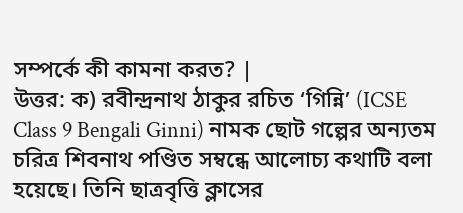সম্পর্কে কী কামনা করত? |
উত্তর: ক) রবীন্দ্রনাথ ঠাকুর রচিত ‘গিন্নি’ (ICSE Class 9 Bengali Ginni) নামক ছোট গল্পের অন্যতম চরিত্র শিবনাথ পণ্ডিত সম্বন্ধে আলোচ্য কথাটি বলা হয়েছে। তিনি ছাত্রবৃত্তি ক্লাসের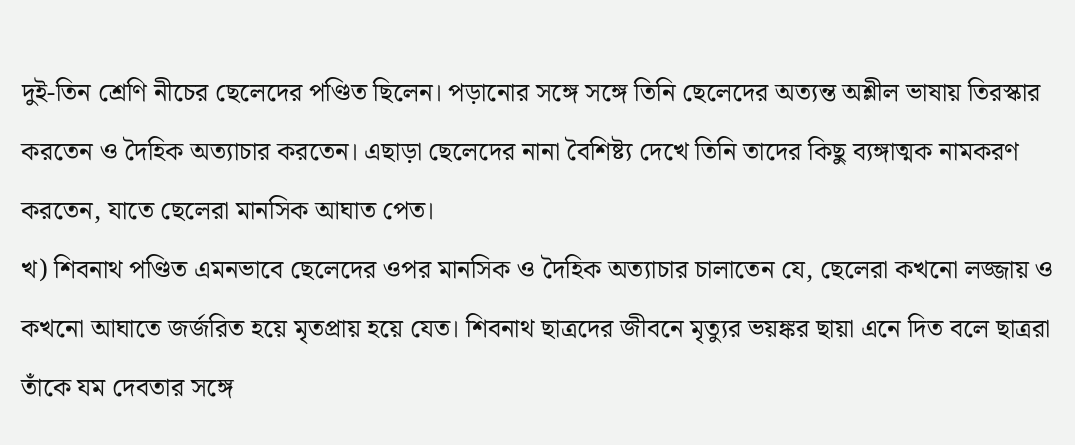দুই-তিন শ্রেণি নীচের ছেলেদের পণ্ডিত ছিলেন। পড়ানোর সঙ্গে সঙ্গে তিনি ছেলেদের অত্যন্ত অশ্লীল ভাষায় তিরস্কার করতেন ও দৈহিক অত্যাচার করতেন। এছাড়া ছেলেদের নানা বৈশিষ্ট্য দেখে তিনি তাদের কিছু ব্যঙ্গাত্মক নামকরণ করতেন, যাতে ছেলেরা মানসিক আঘাত পেত।
খ) শিবনাথ পণ্ডিত এমনভাবে ছেলেদের ওপর মানসিক ও দৈহিক অত্যাচার চালাতেন যে, ছেলেরা কখনো লজ্জায় ও কখনো আঘাতে জর্জরিত হয়ে মৃতপ্রায় হয়ে যেত। শিবনাথ ছাত্রদের জীবনে মৃত্যুর ভয়ঙ্কর ছায়া এনে দিত বলে ছাত্ররা তাঁকে যম দেবতার সঙ্গে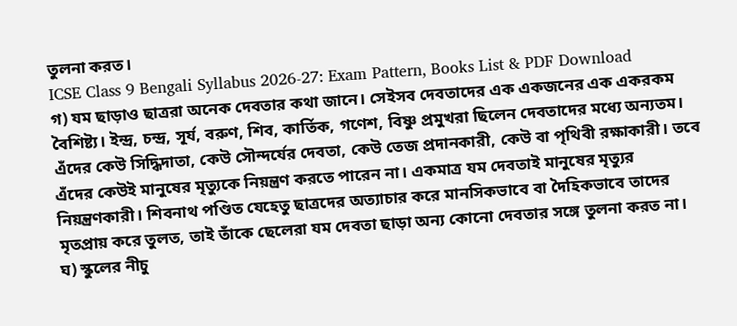তুলনা করত।
ICSE Class 9 Bengali Syllabus 2026-27: Exam Pattern, Books List & PDF Download
গ) যম ছাড়াও ছাত্ররা অনেক দেবতার কথা জানে। সেইসব দেবতাদের এক একজনের এক একরকম বৈশিষ্ট্য। ইন্দ্র, চন্দ্র, সূর্য, বরুণ, শিব, কার্তিক, গণেশ, বিষ্ণু প্রমুখরা ছিলেন দেবতাদের মধ্যে অন্যতম। এঁদের কেউ সিদ্ধিদাতা, কেউ সৌন্দর্যের দেবতা, কেউ তেজ প্রদানকারী, কেউ বা পৃথিবী রক্ষাকারী। তবে এঁদের কেউই মানুষের মৃত্যুকে নিয়ন্ত্রণ করতে পারেন না। একমাত্র যম দেবতাই মানুষের মৃত্যুর নিয়ন্ত্রণকারী। শিবনাথ পণ্ডিত যেহেতু ছাত্রদের অত্যাচার করে মানসিকভাবে বা দৈহিকভাবে তাদের মৃতপ্রায় করে তুলত, তাই তাঁকে ছেলেরা যম দেবতা ছাড়া অন্য কোনো দেবতার সঙ্গে তুলনা করত না।
ঘ) স্কুলের নীচু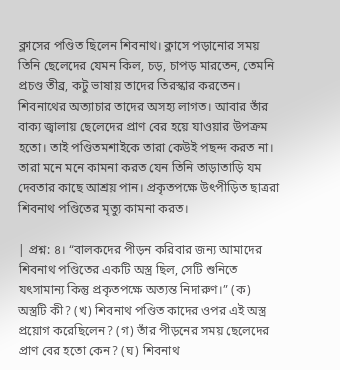ক্লাসের পণ্ডিত ছিলেন শিবনাথ। ক্লাসে পড়ানোর সময় তিনি ছেলেদের যেমন কিল, চড়, চাপড় মারতেন, তেমনি প্রচণ্ড তীব্র, কটু ভাষায় তাদের তিরস্কার করতেন। শিবনাথের অত্যাচার তাদের অসহ্য লাগত। আবার তাঁর বাক্য জ্বালায় ছেলেদের প্রাণ বের হয়ে যাওয়ার উপক্রম হতো। তাই পণ্ডিতমশাইকে তারা কেউই পছন্দ করত না। তারা মনে মনে কামনা করত যেন তিনি তাড়াতাড়ি যম দেবতার কাছে আশ্রয় পান। প্রকৃতপক্ষে উৎপীড়িত ছাত্ররা শিবনাথ পণ্ডিতের মৃত্যু কামনা করত।

| প্রশ্ন: ৪। “বালকদের পীড়ন করিবার জন্য আমাদের শিবনাথ পণ্ডিতের একটি অস্ত্র ছিল, সেটি শুনিতে যৎসামান্য কিন্তু প্রকৃতপক্ষে অত্যন্ত নিদারুণ।” (ক) অস্ত্রটি কী? (খ) শিবনাথ পণ্ডিত কাদের ওপর এই অস্ত্র প্রয়োগ করেছিলেন? (গ) তাঁর পীড়নের সময় ছেলেদের প্রাণ বের হতো কেন? (ঘ) শিবনাথ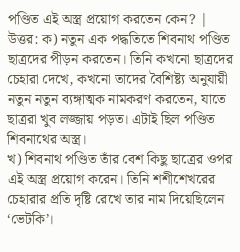পণ্ডিত এই অস্ত্র প্রয়োগ করতেন কেন? |
উত্তর: ক) নতুন এক পদ্ধতিতে শিবনাথ পণ্ডিত ছাত্রদের পীড়ন করতেন। তিনি কখনো ছাত্রদের চেহারা দেখে, কখনো তাদের বৈশিষ্ট্য অনুযায়ী নতুন নতুন ব্যঙ্গাত্মক নামকরণ করতেন, যাতে ছাত্ররা খুব লজ্জায় পড়ত। এটাই ছিল পণ্ডিত শিবনাথের অস্ত্র।
খ) শিবনাথ পণ্ডিত তাঁর বেশ কিছু ছাত্রের ওপর এই অস্ত্র প্রয়োগ করেন। তিনি শশীশেখরের চেহারার প্রতি দৃষ্টি রেখে তার নাম দিয়েছিলেন ‘ভেটকি’।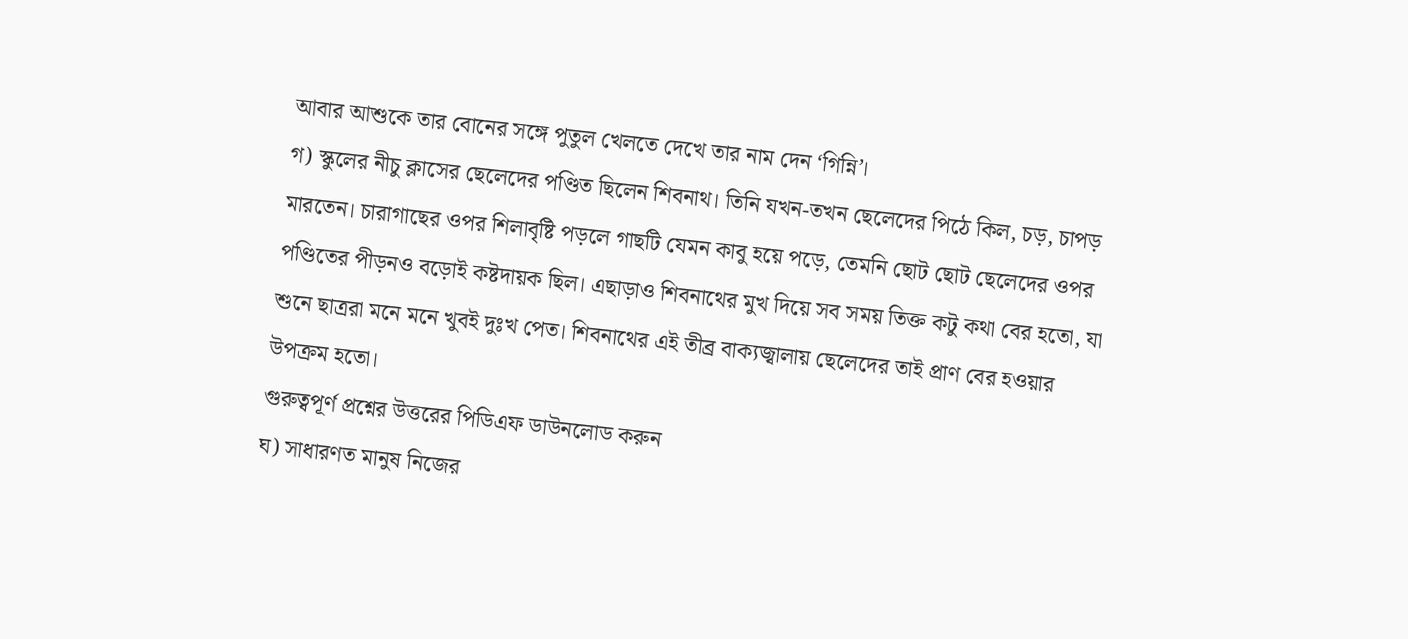আবার আশুকে তার বোনের সঙ্গে পুতুল খেলতে দেখে তার নাম দেন ‘গিন্নি’।
গ) স্কুলের নীচু ক্লাসের ছেলেদের পণ্ডিত ছিলেন শিবনাথ। তিনি যখন-তখন ছেলেদের পিঠে কিল, চড়, চাপড় মারতেন। চারাগাছের ওপর শিলাবৃষ্টি পড়লে গাছটি যেমন কাবু হয়ে পড়ে, তেমনি ছোট ছোট ছেলেদের ওপর পণ্ডিতের পীড়নও বড়োই কষ্টদায়ক ছিল। এছাড়াও শিবনাথের মুখ দিয়ে সব সময় তিক্ত কটু কথা বের হতো, যা শুনে ছাত্ররা মনে মনে খুবই দুঃখ পেত। শিবনাথের এই তীব্র বাক্যজ্বালায় ছেলেদের তাই প্রাণ বের হওয়ার উপক্রম হতো।
গুরুত্বপূর্ণ প্রশ্নের উত্তরের পিডিএফ ডাউনলোড করুন
ঘ) সাধারণত মানুষ নিজের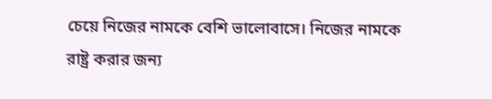চেয়ে নিজের নামকে বেশি ভালোবাসে। নিজের নামকে রাষ্ট্র করার জন্য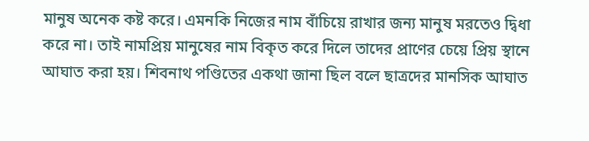মানুষ অনেক কষ্ট করে। এমনকি নিজের নাম বাঁচিয়ে রাখার জন্য মানুষ মরতেও দ্বিধা করে না। তাই নামপ্রিয় মানুষের নাম বিকৃত করে দিলে তাদের প্রাণের চেয়ে প্রিয় স্থানে আঘাত করা হয়। শিবনাথ পণ্ডিতের একথা জানা ছিল বলে ছাত্রদের মানসিক আঘাত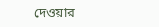দেওয়ার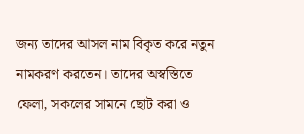জন্য তাদের আসল নাম বিকৃত করে নতুন নামকরণ করতেন। তাদের অস্বস্তিতে ফেলা, সকলের সামনে ছোট করা ও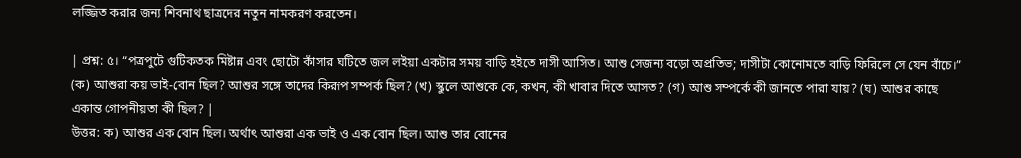লজ্জিত করার জন্য শিবনাথ ছাত্রদের নতুন নামকরণ করতেন।

| প্রশ্ন: ৫। “পত্রপুটে গুটিকতক মিষ্টান্ন এবং ছোটো কাঁসার ঘটিতে জল লইয়া একটার সময় বাড়ি হইতে দাসী আসিত। আশু সেজন্য বড়ো অপ্রতিভ; দাসীটা কোনোমতে বাড়ি ফিরিলে সে যেন বাঁচে।” (ক) আশুরা কয় ভাই-বোন ছিল? আশুর সঙ্গে তাদের কিরূপ সম্পর্ক ছিল? (খ) স্কুলে আশুকে কে, কখন, কী খাবার দিতে আসত? (গ) আশু সম্পর্কে কী জানতে পারা যায়? (ঘ) আশুর কাছে একান্ত গোপনীয়তা কী ছিল? |
উত্তর: ক) আশুর এক বোন ছিল। অর্থাৎ আশুরা এক ভাই ও এক বোন ছিল। আশু তার বোনের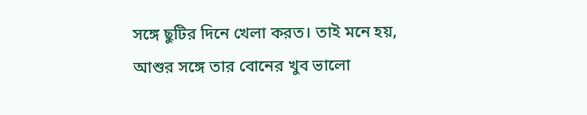সঙ্গে ছুটির দিনে খেলা করত। তাই মনে হয়, আশুর সঙ্গে তার বোনের খুব ভালো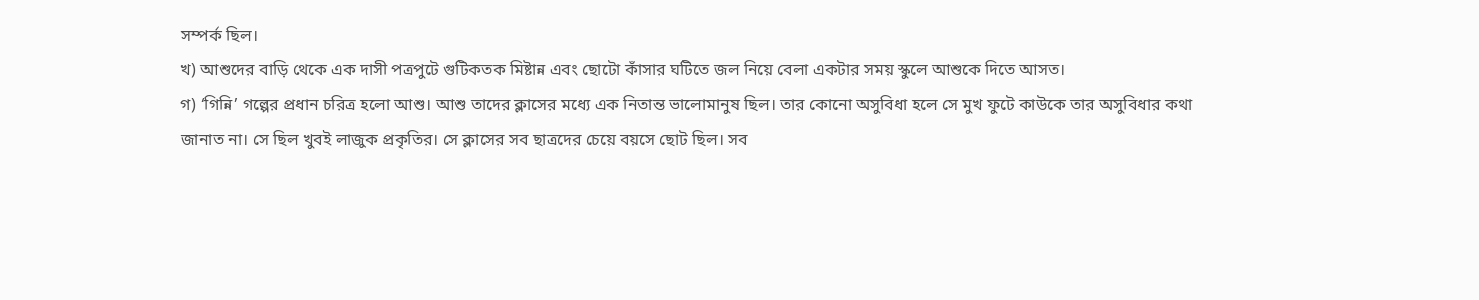সম্পর্ক ছিল।
খ) আশুদের বাড়ি থেকে এক দাসী পত্রপুটে গুটিকতক মিষ্টান্ন এবং ছোটো কাঁসার ঘটিতে জল নিয়ে বেলা একটার সময় স্কুলে আশুকে দিতে আসত।
গ) ‘গিন্নি’ গল্পের প্রধান চরিত্র হলো আশু। আশু তাদের ক্লাসের মধ্যে এক নিতান্ত ভালোমানুষ ছিল। তার কোনো অসুবিধা হলে সে মুখ ফুটে কাউকে তার অসুবিধার কথা জানাত না। সে ছিল খুবই লাজুক প্রকৃতির। সে ক্লাসের সব ছাত্রদের চেয়ে বয়সে ছোট ছিল। সব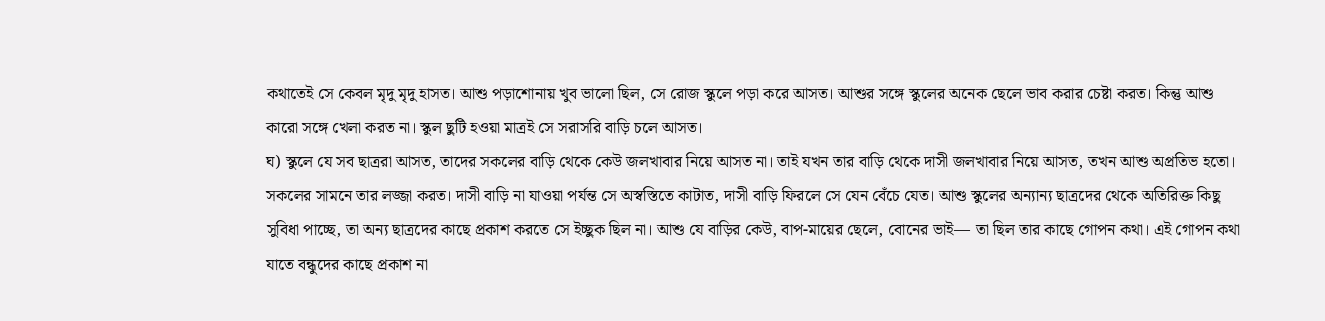কথাতেই সে কেবল মৃদু মৃদু হাসত। আশু পড়াশোনায় খুব ভালো ছিল, সে রোজ স্কুলে পড়া করে আসত। আশুর সঙ্গে স্কুলের অনেক ছেলে ভাব করার চেষ্টা করত। কিন্তু আশু কারো সঙ্গে খেলা করত না। স্কুল ছুটি হওয়া মাত্রই সে সরাসরি বাড়ি চলে আসত।
ঘ) স্কুলে যে সব ছাত্ররা আসত, তাদের সকলের বাড়ি থেকে কেউ জলখাবার নিয়ে আসত না। তাই যখন তার বাড়ি থেকে দাসী জলখাবার নিয়ে আসত, তখন আশু অপ্রতিভ হতো। সকলের সামনে তার লজ্জা করত। দাসী বাড়ি না যাওয়া পর্যন্ত সে অস্বস্তিতে কাটাত, দাসী বাড়ি ফিরলে সে যেন বেঁচে যেত। আশু স্কুলের অন্যান্য ছাত্রদের থেকে অতিরিক্ত কিছু সুবিধা পাচ্ছে, তা অন্য ছাত্রদের কাছে প্রকাশ করতে সে ইচ্ছুক ছিল না। আশু যে বাড়ির কেউ, বাপ-মায়ের ছেলে, বোনের ভাই— তা ছিল তার কাছে গোপন কথা। এই গোপন কথা যাতে বন্ধুদের কাছে প্রকাশ না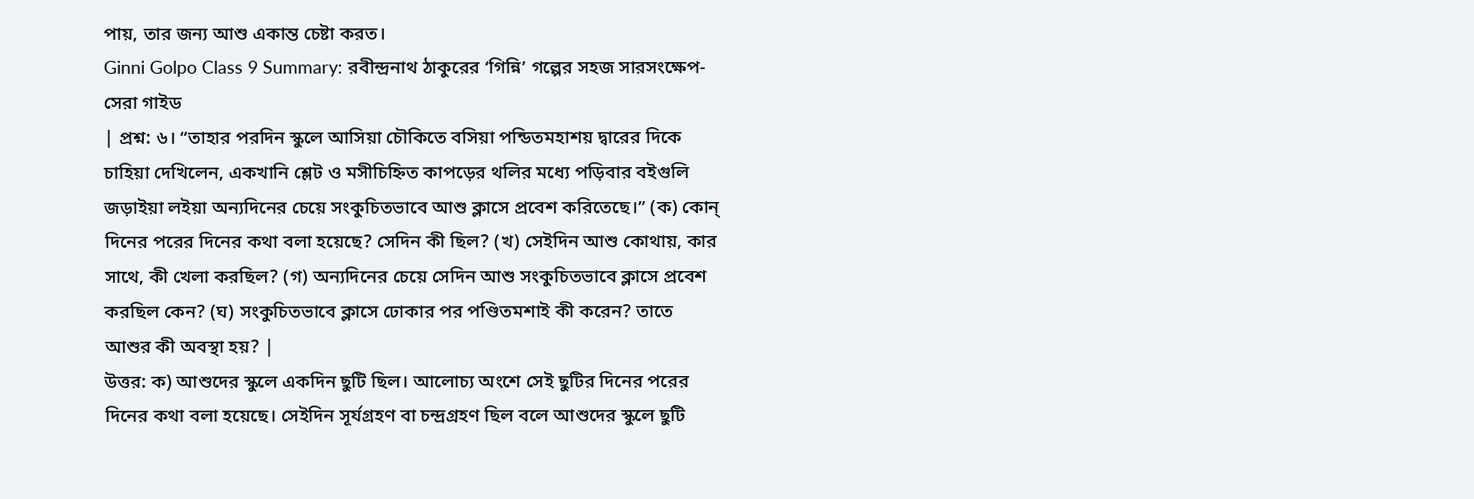পায়, তার জন্য আশু একান্ত চেষ্টা করত।
Ginni Golpo Class 9 Summary: রবীন্দ্রনাথ ঠাকুরের ‘গিন্নি’ গল্পের সহজ সারসংক্ষেপ- সেরা গাইড
| প্রশ্ন: ৬। “তাহার পরদিন স্কুলে আসিয়া চৌকিতে বসিয়া পন্ডিতমহাশয় দ্বারের দিকে চাহিয়া দেখিলেন, একখানি শ্লেট ও মসীচিহ্নিত কাপড়ের থলির মধ্যে পড়িবার বইগুলি জড়াইয়া লইয়া অন্যদিনের চেয়ে সংকুচিতভাবে আশু ক্লাসে প্রবেশ করিতেছে।” (ক) কোন্ দিনের পরের দিনের কথা বলা হয়েছে? সেদিন কী ছিল? (খ) সেইদিন আশু কোথায়, কার সাথে, কী খেলা করছিল? (গ) অন্যদিনের চেয়ে সেদিন আশু সংকুচিতভাবে ক্লাসে প্রবেশ করছিল কেন? (ঘ) সংকুচিতভাবে ক্লাসে ঢোকার পর পণ্ডিতমশাই কী করেন? তাতে আশুর কী অবস্থা হয়? |
উত্তর: ক) আশুদের স্কুলে একদিন ছুটি ছিল। আলোচ্য অংশে সেই ছুটির দিনের পরের দিনের কথা বলা হয়েছে। সেইদিন সূর্যগ্রহণ বা চন্দ্রগ্রহণ ছিল বলে আশুদের স্কুলে ছুটি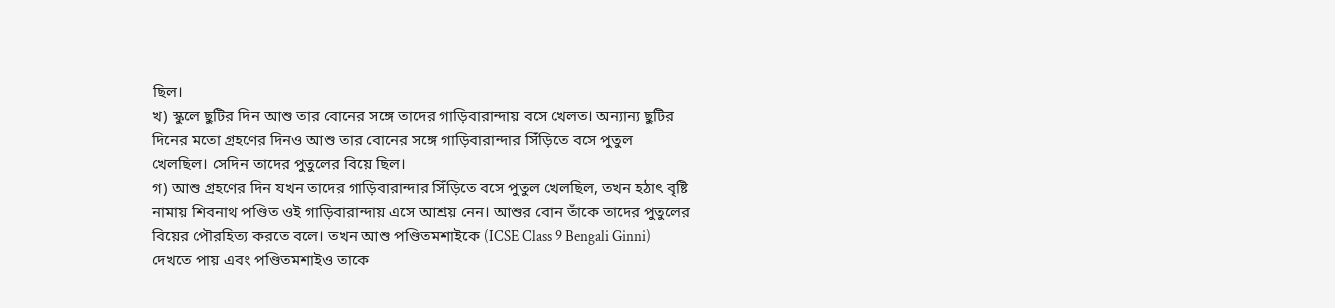ছিল।
খ) স্কুলে ছুটির দিন আশু তার বোনের সঙ্গে তাদের গাড়িবারান্দায় বসে খেলত। অন্যান্য ছুটির দিনের মতো গ্রহণের দিনও আশু তার বোনের সঙ্গে গাড়িবারান্দার সিঁড়িতে বসে পুতুল খেলছিল। সেদিন তাদের পুতুলের বিয়ে ছিল।
গ) আশু গ্রহণের দিন যখন তাদের গাড়িবারান্দার সিঁড়িতে বসে পুতুল খেলছিল, তখন হঠাৎ বৃষ্টি নামায় শিবনাথ পণ্ডিত ওই গাড়িবারান্দায় এসে আশ্রয় নেন। আশুর বোন তাঁকে তাদের পুতুলের বিয়ের পৌরহিত্য করতে বলে। তখন আশু পণ্ডিতমশাইকে (ICSE Class 9 Bengali Ginni) দেখতে পায় এবং পণ্ডিতমশাইও তাকে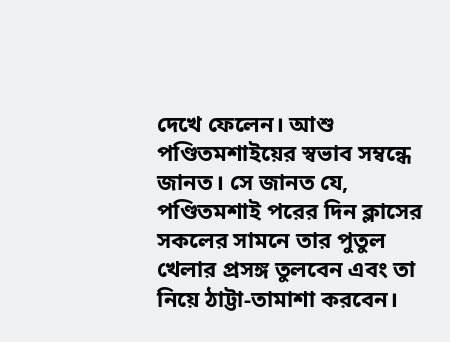দেখে ফেলেন। আশু পণ্ডিতমশাইয়ের স্বভাব সম্বন্ধে জানত। সে জানত যে, পণ্ডিতমশাই পরের দিন ক্লাসের সকলের সামনে তার পুতুল খেলার প্রসঙ্গ তুলবেন এবং তা নিয়ে ঠাট্টা-তামাশা করবেন।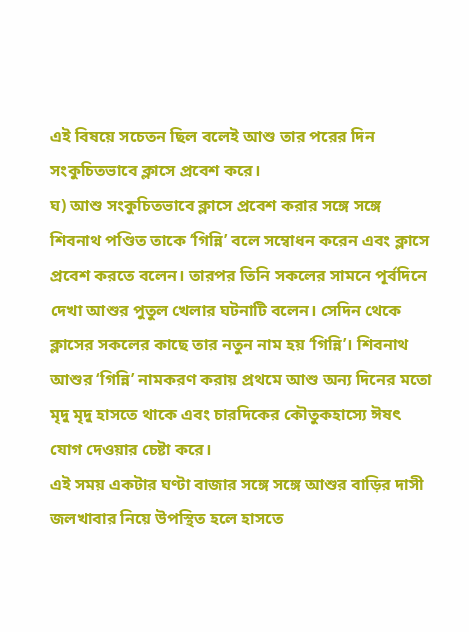এই বিষয়ে সচেতন ছিল বলেই আশু তার পরের দিন সংকুচিতভাবে ক্লাসে প্রবেশ করে।
ঘ) আশু সংকুচিতভাবে ক্লাসে প্রবেশ করার সঙ্গে সঙ্গে শিবনাথ পণ্ডিত তাকে ‘গিন্নি’ বলে সম্বোধন করেন এবং ক্লাসে প্রবেশ করতে বলেন। তারপর তিনি সকলের সামনে পূর্বদিনে দেখা আশুর পুতুল খেলার ঘটনাটি বলেন। সেদিন থেকে ক্লাসের সকলের কাছে তার নতুন নাম হয় ‘গিন্নি’। শিবনাথ আশুর ‘গিন্নি’ নামকরণ করায় প্রথমে আশু অন্য দিনের মতো মৃদু মৃদু হাসতে থাকে এবং চারদিকের কৌতুকহাস্যে ঈষৎ যোগ দেওয়ার চেষ্টা করে।
এই সময় একটার ঘণ্টা বাজার সঙ্গে সঙ্গে আশুর বাড়ির দাসী জলখাবার নিয়ে উপস্থিত হলে হাসতে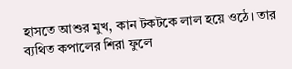হাসতে আশুর মুখ, কান টকটকে লাল হয়ে ওঠে। তার ব্যথিত কপালের শিরা ফুলে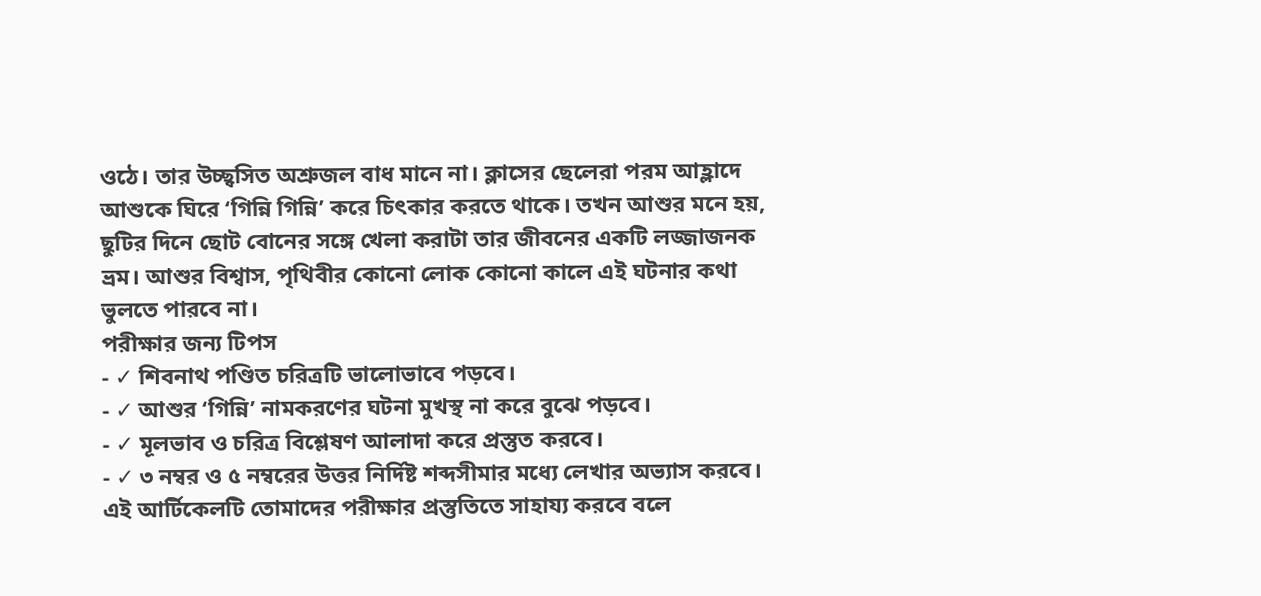ওঠে। তার উচ্ছ্বসিত অশ্রুজল বাধ মানে না। ক্লাসের ছেলেরা পরম আহ্লাদে আশুকে ঘিরে ‘গিন্নি গিন্নি’ করে চিৎকার করতে থাকে। তখন আশুর মনে হয়, ছুটির দিনে ছোট বোনের সঙ্গে খেলা করাটা তার জীবনের একটি লজ্জাজনক ভ্রম। আশুর বিশ্বাস, পৃথিবীর কোনো লোক কোনো কালে এই ঘটনার কথা ভুলতে পারবে না।
পরীক্ষার জন্য টিপস
- ✓ শিবনাথ পণ্ডিত চরিত্রটি ভালোভাবে পড়বে।
- ✓ আশুর ‘গিন্নি’ নামকরণের ঘটনা মুখস্থ না করে বুঝে পড়বে।
- ✓ মূলভাব ও চরিত্র বিশ্লেষণ আলাদা করে প্রস্তুত করবে।
- ✓ ৩ নম্বর ও ৫ নম্বরের উত্তর নির্দিষ্ট শব্দসীমার মধ্যে লেখার অভ্যাস করবে।
এই আর্টিকেলটি তোমাদের পরীক্ষার প্রস্তুতিতে সাহায্য করবে বলে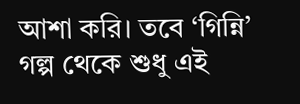আশা করি। তবে ‘গিন্নি’ গল্প থেকে শুধু এই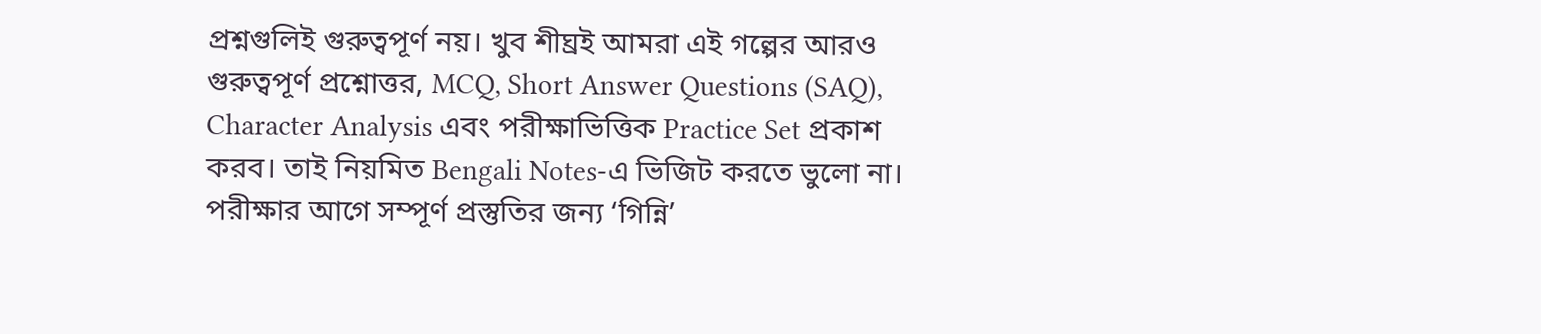প্রশ্নগুলিই গুরুত্বপূর্ণ নয়। খুব শীঘ্রই আমরা এই গল্পের আরও গুরুত্বপূর্ণ প্রশ্নোত্তর, MCQ, Short Answer Questions (SAQ), Character Analysis এবং পরীক্ষাভিত্তিক Practice Set প্রকাশ করব। তাই নিয়মিত Bengali Notes-এ ভিজিট করতে ভুলো না। পরীক্ষার আগে সম্পূর্ণ প্রস্তুতির জন্য ‘গিন্নি’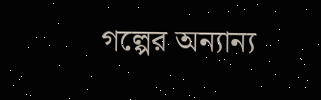গল্পের অন্যান্য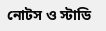নোটস ও স্টাডি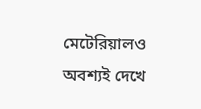মেটেরিয়ালও অবশ্যই দেখে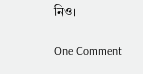নিও।

One Comment